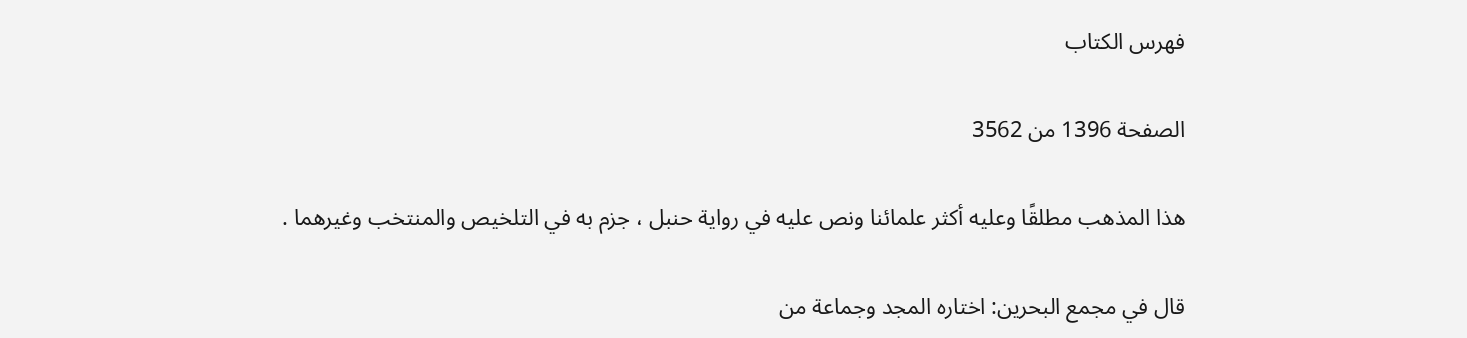فهرس الكتاب

الصفحة 1396 من 3562

هذا المذهب مطلقًا وعليه أكثر علمائنا ونص عليه في رواية حنبل ، جزم به في التلخيص والمنتخب وغيرهما .

قال في مجمع البحرين: اختاره المجد وجماعة من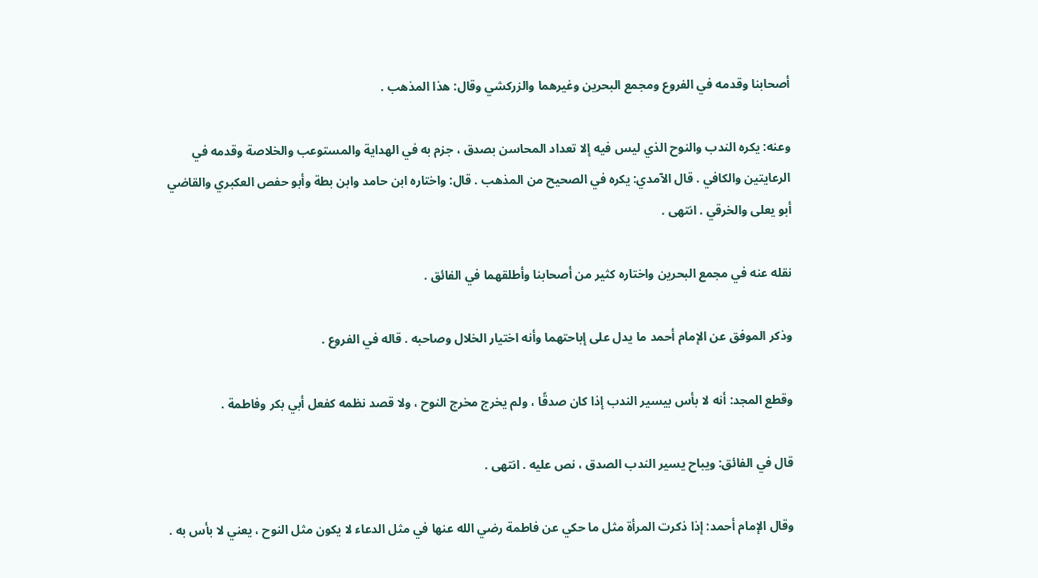أصحابنا وقدمه في الفروع ومجمع البحرين وغيرهما والزركشي وقال: هذا المذهب .

وعنه: يكره الندب والنوح الذي ليس فيه إلا تعداد المحاسن بصدق ، جزم به في الهداية والمستوعب والخلاصة وقدمه في الرعايتين والكافي . قال الآمدي: يكره في الصحيح من المذهب . قال: واختاره ابن حامد وابن بطة وأبو حفص العكبري والقاضي أبو يعلى والخرقي . انتهى .

نقله عنه في مجمع البحرين واختاره كثير من أصحابنا وأطلقهما في الفائق .

وذكر الموفق عن الإمام أحمد ما يدل على إباحتهما وأنه اختيار الخلال وصاحبه . قاله في الفروع .

وقطع المجد: أنه لا بأس بيسير الندب إذا كان صدقًا ، ولم يخرج مخرج النوح ، ولا قصد نظمه كفعل أبي بكر وفاطمة .

قال في الفائق: ويباح يسير الندب الصدق ، نص عليه . انتهى .

وقال الإمام أحمد: إذا ذكرت المرأة مثل ما حكي عن فاطمة رضي الله عنها في مثل الدعاء لا يكون مثل النوح ، يعني لا بأس به .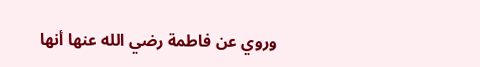وروي عن فاطمة رضي الله عنها أنها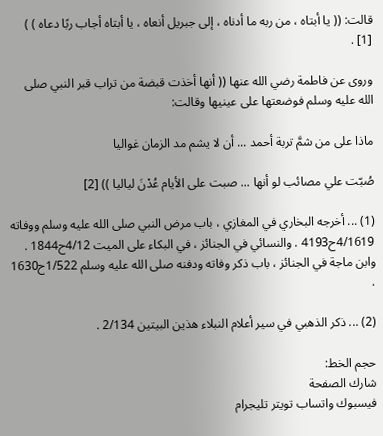قالت: (( يا أبتاه ، من ربه ما أدناه ، إلى جبريل أنعاه ، يا أبتاه أجاب ربًا دعاه ) ) [1] .

وروى عن فاطمة رضي الله عنها (( أنها أخذت قبضة من تراب قبر النبي صلى الله عليه وسلم فوضعتها على عينيها وقالت:

ماذا على من شمَّ تربة أحمد ... أن لا يشم مد الزمان غواليا

صُبّت علي مصائب لو أنها ... صبت على الأيام عُدْنَ لياليا )) [2]

(1) ... أخرجه البخاري في المغازي ، باب مرض النبي صلى الله عليه وسلم ووفاته 4/1619ح4193 . والنسائي في الجنائز ، في البكاء على الميت 4/12ح1844 . وابن ماجة في الجنائز ، باب ذكر وفاته ودفنه صلى الله عليه وسلم 1/522ح1630 .

(2) ... ذكر الذهبي في سير أعلام النبلاء هذين البيتين 2/134 .

حجم الخط:
شارك الصفحة
فيسبوك واتساب تويتر تليجرام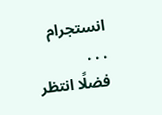انستجرام
. . .
فضلًا انتظر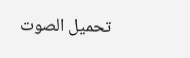تحميل الصوت